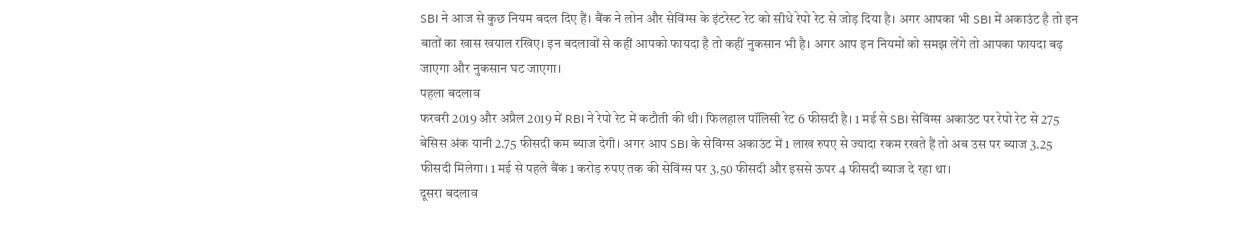SBI ने आज से कुछ नियम बदल दिए हैं। बैंक ने लोन और सेविंग्स के इंटरेस्ट रेट को सीधे रेपो रेट से जोड़ दिया है। अगर आपका भी SBI में अकाउंट है तो इन बातों का खास खयाल रखिए। इन बदलावों से कहीं आपको फायदा है तो कहीं नुकसान भी है। अगर आप इन नियमों को समझ लेंगे तो आपका फायदा बढ़ जाएगा और नुकसान घट जाएगा।
पहला बदलाव
फरवरी 2019 और अप्रैल 2019 में RBI ने रेपो रेट में कटौती की थी। फिलहाल पॉलिसी रेट 6 फीसदी है। 1 मई से SBI सेविंग्स अकाउंट पर रेपो रेट से 275 बेसिस अंक यानी 2.75 फीसदी कम ब्याज देगी। अगर आप SBI के सेविंग्स अकाउंट में 1 लाख रुपए से ज्यादा रकम रखते हैं तो अब उस पर ब्याज 3.25 फीसदी मिलेगा। 1 मई से पहले बैंक 1 करोड़ रुपए तक की सेविंग्स पर 3.50 फीसदी और इससे ऊपर 4 फीसदी ब्याज दे रहा था।
दूसरा बदलाव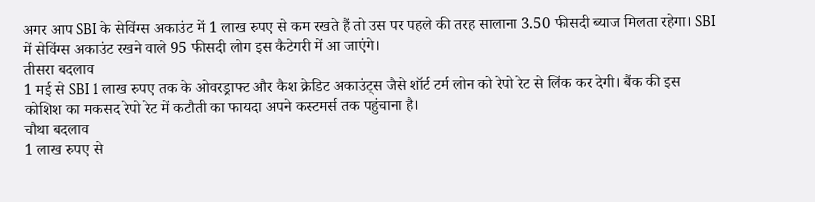अगर आप SBI के सेविंग्स अकाउंट में 1 लाख रुपए से कम रखते हैं तो उस पर पहले की तरह सालाना 3.50 फीसदी ब्याज मिलता रहेगा। SBI में सेविंग्स अकाउंट रखने वाले 95 फीसदी लोग इस कैटेगरी में आ जाएंगे।
तीसरा बदलाव
1 मई से SBI 1 लाख रुपए तक के ओवरड्राफ्ट और कैश क्रेडिट अकाउंट्स जैसे शॉर्ट टर्म लोन को रेपो रेट से लिंक कर देगी। बैंक की इस कोशिश का मकसद रेपो रेट में कटौती का फायदा अपने कस्टमर्स तक पहुंचाना है।
चौथा बदलाव
1 लाख रुपए से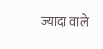ज्यादा वाले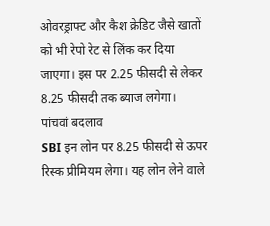ओवरड्राफ्ट और कैश क्रेडिट जैसे खातों को भी रेपो रेट से लिंक कर दिया जाएगा। इस पर 2.25 फीसदी से लेकर 8.25 फीसदी तक ब्याज लगेगा।
पांचवां बदलाव
SBI इन लोन पर 8.25 फीसदी से ऊपर रिस्क प्रीमियम लेगा। यह लोन लेने वाले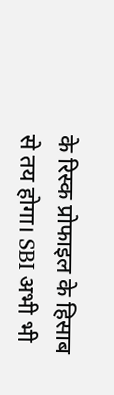के रिस्क प्रोफाइल के हिसाब से तय होगा। SBI अभी भी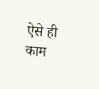ऐसे ही काम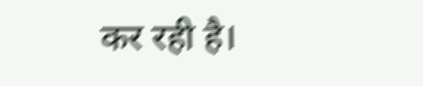कर रही है।